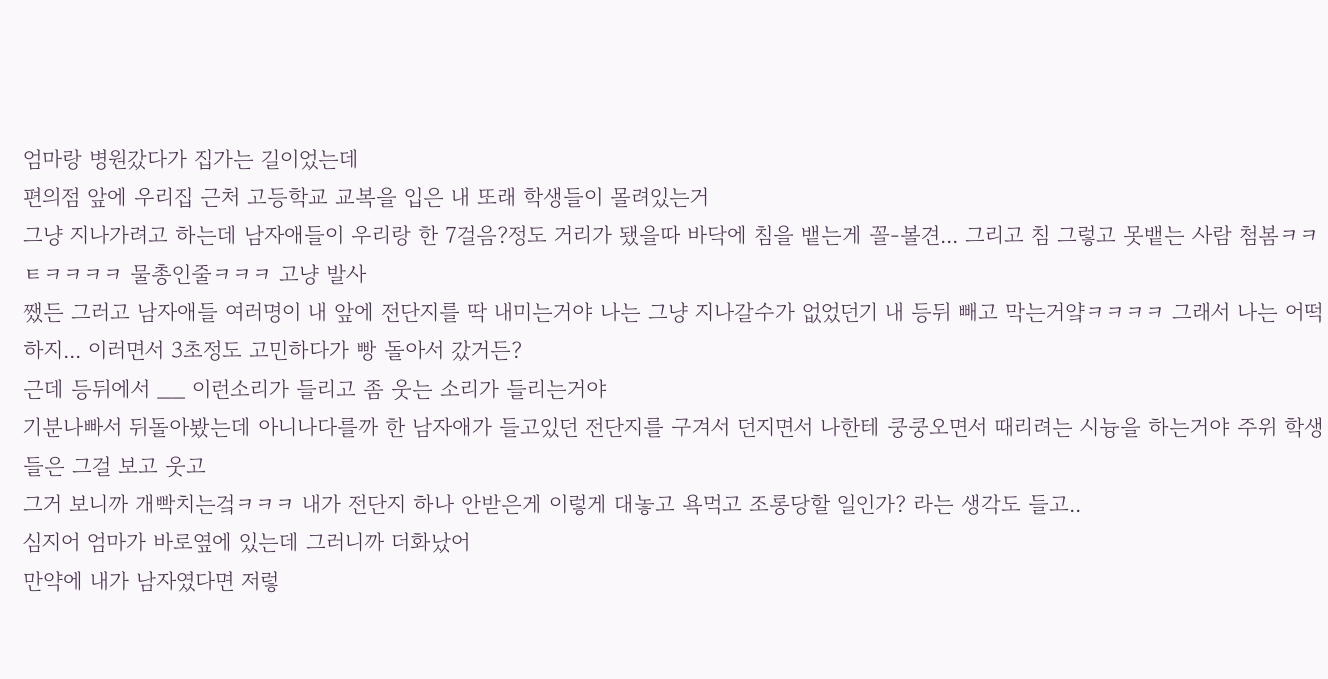엄마랑 병원갔다가 집가는 길이었는데
편의점 앞에 우리집 근처 고등학교 교복을 입은 내 또래 학생들이 몰려있는거
그냥 지나가려고 하는데 남자애들이 우리랑 한 7걸음?정도 거리가 됐을따 바닥에 침을 뱉는게 꼴-볼견... 그리고 침 그렇고 못뱉는 사람 첨봄ㅋㅋㅌㅋㅋㅋㅋ 물총인줄ㅋㅋㅋ 고냥 발사
쨌든 그러고 남자애들 여러명이 내 앞에 전단지를 딱 내미는거야 나는 그냥 지나갈수가 없었던기 내 등뒤 빼고 막는거얔ㅋㅋㅋㅋ 그래서 나는 어떡하지... 이러면서 3초정도 고민하다가 빵 돌아서 갔거든?
근데 등뒤에서 __ 이런소리가 들리고 좀 웃는 소리가 들리는거야
기분나빠서 뒤돌아봤는데 아니나다를까 한 남자애가 들고있던 전단지를 구겨서 던지면서 나한테 쿵쿵오면서 때리려는 시늉을 하는거야 주위 학생들은 그걸 보고 웃고
그거 보니까 개빡치는겈ㅋㅋㅋ 내가 전단지 하나 안받은게 이렇게 대놓고 욕먹고 조롱당할 일인가? 라는 생각도 들고..
심지어 엄마가 바로옆에 있는데 그러니까 더화났어
만약에 내가 남자였다면 저렇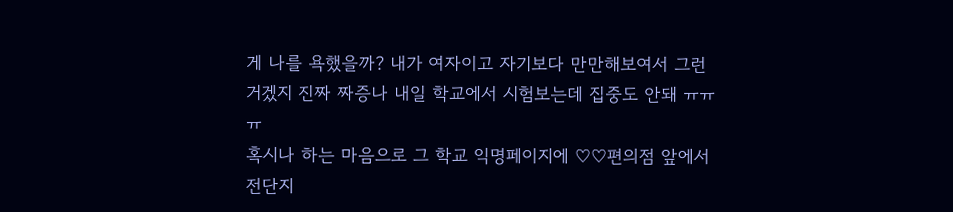게 나를 욕했을까? 내가 여자이고 자기보다 만만해보여서 그런거겠지 진짜 짜증나 내일 학교에서 시험보는데 집중도 안돼 ㅠㅠㅠ
혹시나 하는 마음으로 그 학교 익명페이지에 ♡♡편의점 앞에서 전단지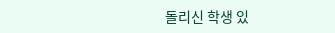돌리신 학생 있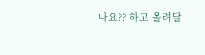나요?? 하고 올려달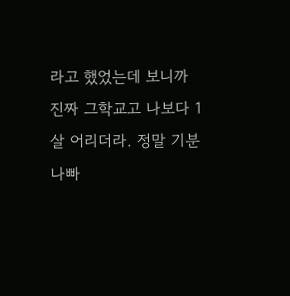라고 했었는데 보니까 진짜 그학교고 나보다 1살 어리더라. 정말 기분나빠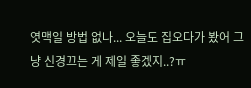엿맥일 방법 없나... 오늘도 집오다가 봤어 그냥 신경끄는 게 제일 좋겠지..?ㅠ